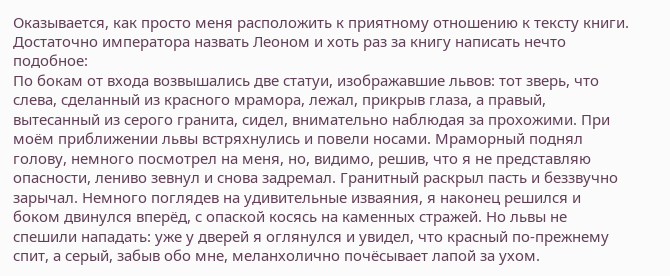Оказывается, как просто меня расположить к приятному отношению к тексту книги. Достаточно императора назвать Леоном и хоть раз за книгу написать нечто подобное:
По бокам от входа возвышались две статуи, изображавшие львов: тот зверь, что слева, сделанный из красного мрамора, лежал, прикрыв глаза, а правый, вытесанный из серого гранита, сидел, внимательно наблюдая за прохожими. При моём приближении львы встряхнулись и повели носами. Мраморный поднял голову, немного посмотрел на меня, но, видимо, решив, что я не представляю опасности, лениво зевнул и снова задремал. Гранитный раскрыл пасть и беззвучно зарычал. Немного поглядев на удивительные изваяния, я наконец решился и боком двинулся вперёд, с опаской косясь на каменных стражей. Но львы не спешили нападать: уже у дверей я оглянулся и увидел, что красный по-прежнему спит, а серый, забыв обо мне, меланхолично почёсывает лапой за ухом.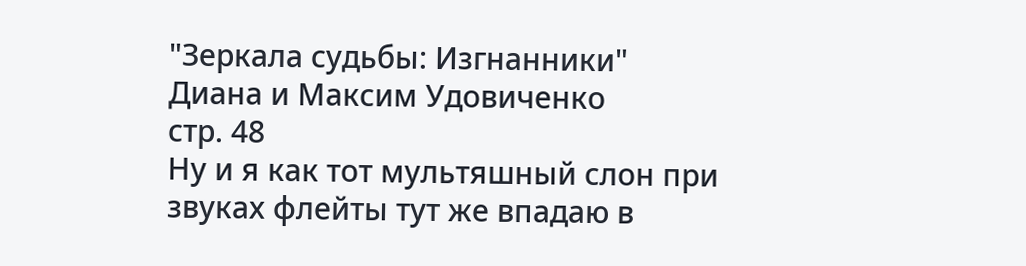"Зеркала судьбы: Изгнанники"
Диана и Максим Удовиченко
стр. 48
Ну и я как тот мультяшный слон при звуках флейты тут же впадаю в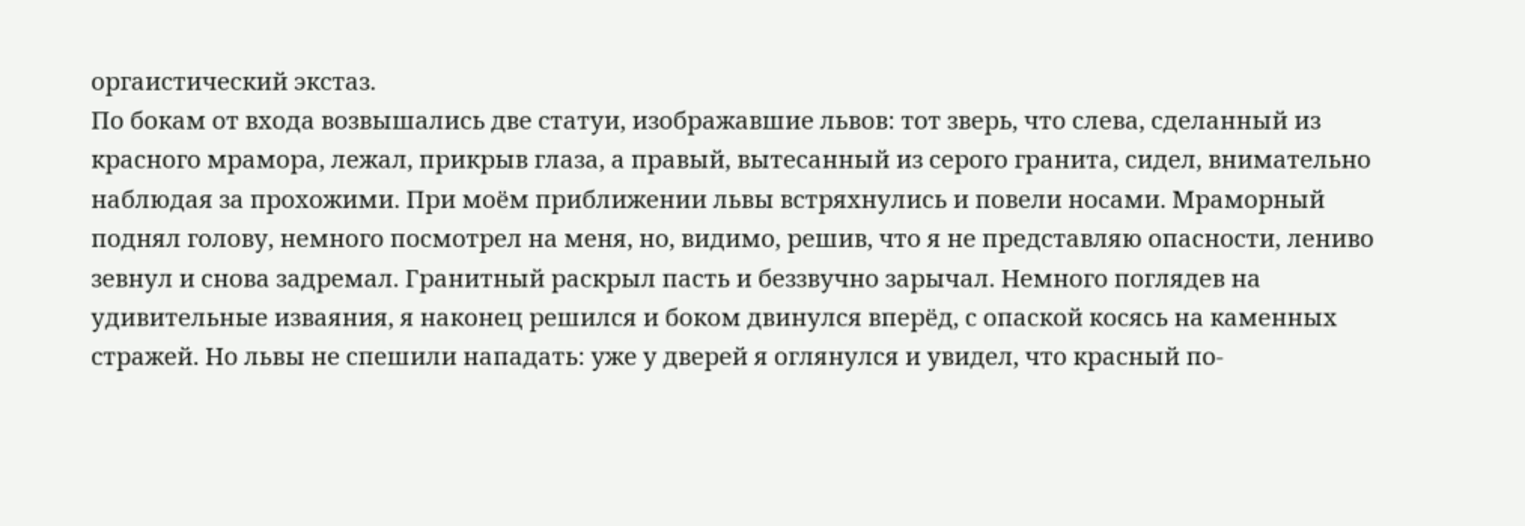оргаистический экстаз.
По бокам от входа возвышались две статуи, изображавшие львов: тот зверь, что слева, сделанный из красного мрамора, лежал, прикрыв глаза, а правый, вытесанный из серого гранита, сидел, внимательно наблюдая за прохожими. При моём приближении львы встряхнулись и повели носами. Мраморный поднял голову, немного посмотрел на меня, но, видимо, решив, что я не представляю опасности, лениво зевнул и снова задремал. Гранитный раскрыл пасть и беззвучно зарычал. Немного поглядев на удивительные изваяния, я наконец решился и боком двинулся вперёд, с опаской косясь на каменных стражей. Но львы не спешили нападать: уже у дверей я оглянулся и увидел, что красный по-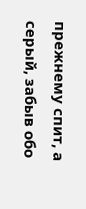прежнему спит, а серый, забыв обо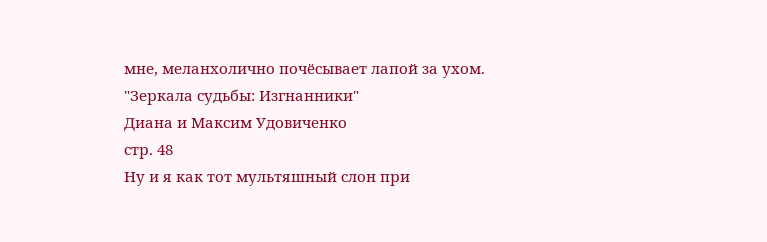мне, меланхолично почёсывает лапой за ухом.
"Зеркала судьбы: Изгнанники"
Диана и Максим Удовиченко
стр. 48
Ну и я как тот мультяшный слон при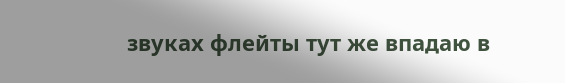звуках флейты тут же впадаю в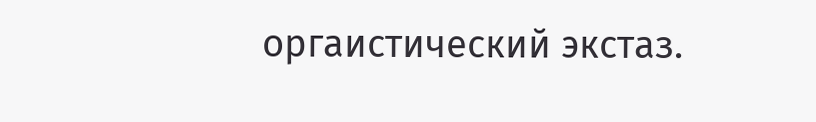оргаистический экстаз.